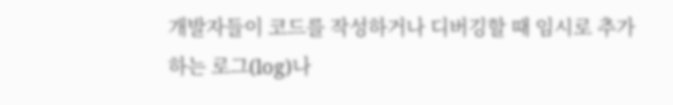개발자들이 코드를 작성하거나 디버깅할 때 임시로 추가하는 로그(log)나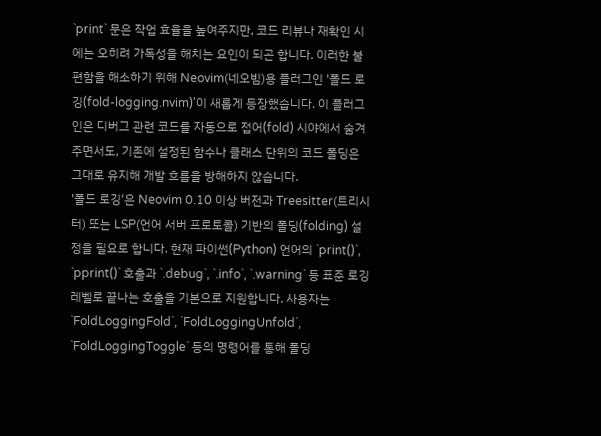`print` 문은 작업 효율을 높여주지만, 코드 리뷰나 재확인 시에는 오히려 가독성을 해치는 요인이 되곤 합니다. 이러한 불편함을 해소하기 위해 Neovim(네오빔)용 플러그인 '폴드 로깅(fold-logging.nvim)'이 새롭게 등장했습니다. 이 플러그인은 디버그 관련 코드를 자동으로 접어(fold) 시야에서 숨겨주면서도, 기존에 설정된 함수나 클래스 단위의 코드 폴딩은 그대로 유지해 개발 흐름을 방해하지 않습니다.
'폴드 로깅'은 Neovim 0.10 이상 버전과 Treesitter(트리시터) 또는 LSP(언어 서버 프로토콜) 기반의 폴딩(folding) 설정을 필요로 합니다. 현재 파이썬(Python) 언어의 `print()`, `pprint()` 호출과 `.debug`, `.info`, `.warning` 등 표준 로깅 레벨로 끝나는 호출을 기본으로 지원합니다. 사용자는 `FoldLoggingFold`, `FoldLoggingUnfold`, `FoldLoggingToggle` 등의 명령어를 통해 폴딩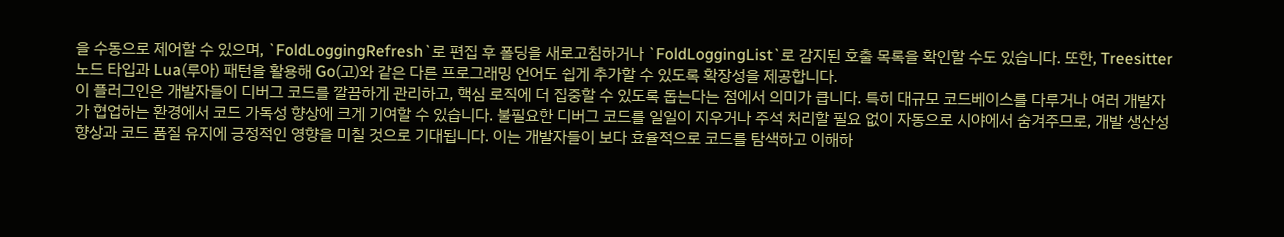을 수동으로 제어할 수 있으며, `FoldLoggingRefresh`로 편집 후 폴딩을 새로고침하거나 `FoldLoggingList`로 감지된 호출 목록을 확인할 수도 있습니다. 또한, Treesitter 노드 타입과 Lua(루아) 패턴을 활용해 Go(고)와 같은 다른 프로그래밍 언어도 쉽게 추가할 수 있도록 확장성을 제공합니다.
이 플러그인은 개발자들이 디버그 코드를 깔끔하게 관리하고, 핵심 로직에 더 집중할 수 있도록 돕는다는 점에서 의미가 큽니다. 특히 대규모 코드베이스를 다루거나 여러 개발자가 협업하는 환경에서 코드 가독성 향상에 크게 기여할 수 있습니다. 불필요한 디버그 코드를 일일이 지우거나 주석 처리할 필요 없이 자동으로 시야에서 숨겨주므로, 개발 생산성 향상과 코드 품질 유지에 긍정적인 영향을 미칠 것으로 기대됩니다. 이는 개발자들이 보다 효율적으로 코드를 탐색하고 이해하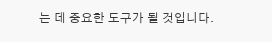는 데 중요한 도구가 될 것입니다.